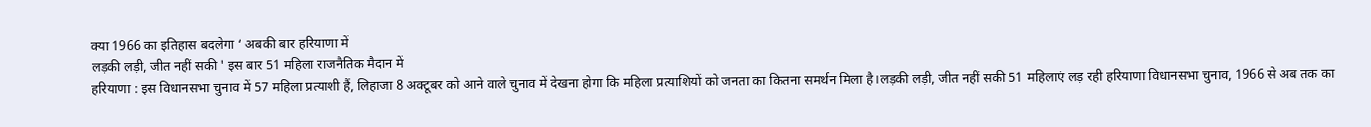क्या 1966 का इतिहास बदलेगा ‘ अबकी बार हरियाणा में
लड़की लड़ी, जीत नहीं सकी ' इस बार 51 महिला राजनैतिक मैदान में
हरियाणा : इस विधानसभा चुनाव में 57 महिला प्रत्याशी हैं, लिहाजा 8 अक्टूबर को आने वाले चुनाव में देखना होगा कि महिला प्रत्याशियों को जनता का कितना समर्थन मिला है।लड़की लड़ी, जीत नहीं सकी 51 महिलाएं लड़ रही हरियाणा विधानसभा चुनाव, 1966 से अब तक का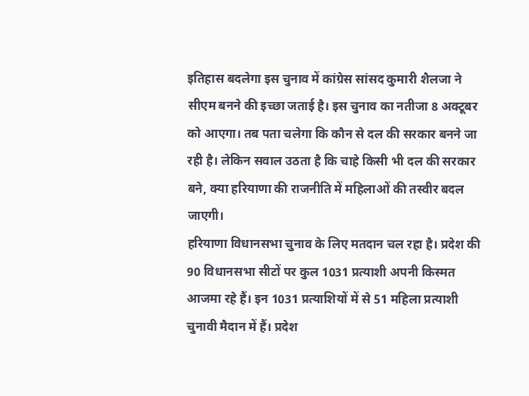इतिहास बदलेगा इस चुनाव में कांग्रेस सांसद कुमारी शैलजा ने सीएम बनने की इच्छा जताई है। इस चुनाव का नतीजा 8 अक्टूबर को आएगा। तब पता चलेगा कि कौन से दल की सरकार बनने जा रही है। लेकिन सवाल उठता है कि चाहे किसी भी दल की सरकार बने, क्या हरियाणा की राजनीति में महिलाओं की तस्वीर बदल जाएगी।
हरियाणा विधानसभा चुनाव के लिए मतदान चल रहा है। प्रदेश की 90 विधानसभा सीटों पर कुल 1031 प्रत्याशी अपनी किस्मत आजमा रहे हैं। इन 1031 प्रत्याशियों में से 51 महिला प्रत्याशी चुनावी मैदान में हैं। प्रदेश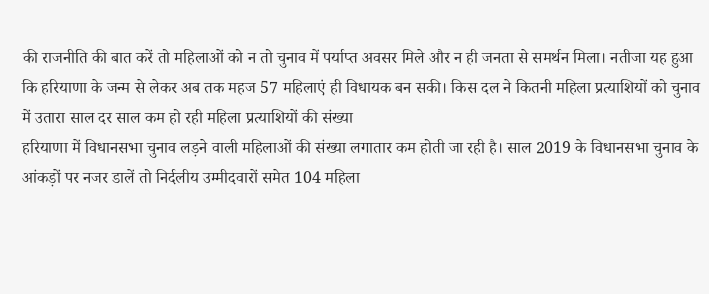की राजनीति की बात करें तो महिलाओं को न तो चुनाव में पर्याप्त अवसर मिले और न ही जनता से समर्थन मिला। नतीजा यह हुआ कि हरियाणा के जन्म से लेकर अब तक महज 57 महिलाएं ही विधायक बन सकी। किस दल ने कितनी महिला प्रत्याशियों को चुनाव में उतारा साल दर साल कम हो रही महिला प्रत्याशियों की संख्या
हरियाणा में विधानसभा चुनाव लड़ने वाली महिलाओं की संख्या लगातार कम होती जा रही है। साल 2019 के विधानसभा चुनाव के आंकड़ों पर नजर डालें तो निर्दलीय उम्मीदवारों समेत 104 महिला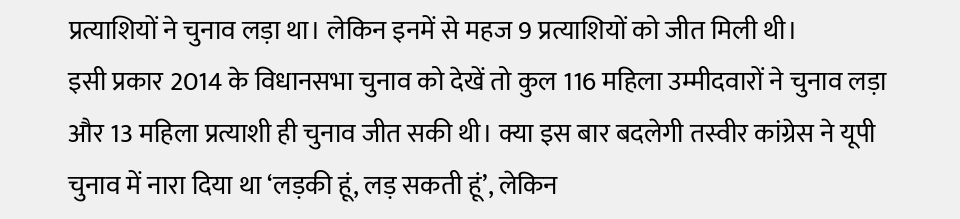प्रत्याशियों ने चुनाव लड़ा था। लेकिन इनमें से महज 9 प्रत्याशियों को जीत मिली थी।
इसी प्रकार 2014 के विधानसभा चुनाव को देखें तो कुल 116 महिला उम्मीदवारों ने चुनाव लड़ा और 13 महिला प्रत्याशी ही चुनाव जीत सकी थी। क्या इस बार बदलेगी तस्वीर कांग्रेस ने यूपी चुनाव में नारा दिया था ‘लड़की हूं, लड़ सकती हूं’, लेकिन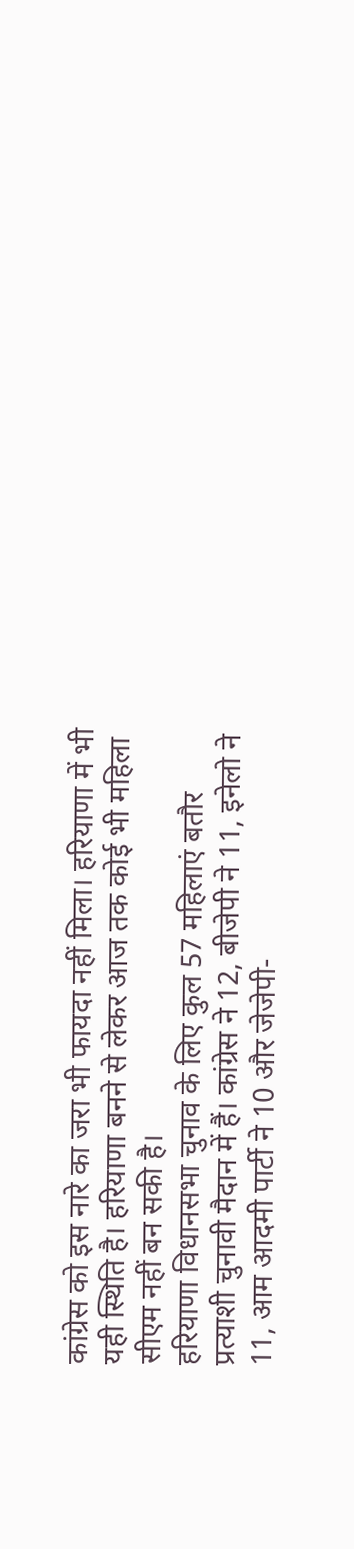कांग्रेस को इस नारे का जरा भी फायदा नहीं मिला। हरियाणा में भी यही स्थिति है। हरियाणा बनने से लेकर आज तक कोई भी महिला सीएम नहीं बन सकी है।
हरियाणा विधानसभा चुनाव के लिए कुल 57 महिलाएं बतौर प्रत्याशी चुनावी मैदान में हैं। कांग्रेस ने 12, बीजेपी ने 11, इनेलो ने 11, आम आदमी पार्टी ने 10 और जेजेपी-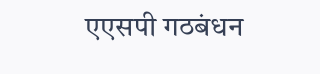एएसपी गठबंधन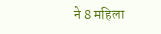ने 8 महिला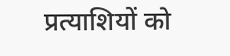प्रत्याशियों को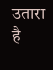उतारा है